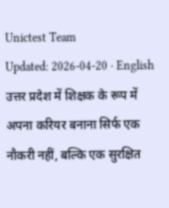Unictest Team
Updated: 2026-04-20 · English
उत्तर प्रदेश में शिक्षक के रूप में अपना करियर बनाना सिर्फ एक नौकरी नहीं, बल्कि एक सुरक्षित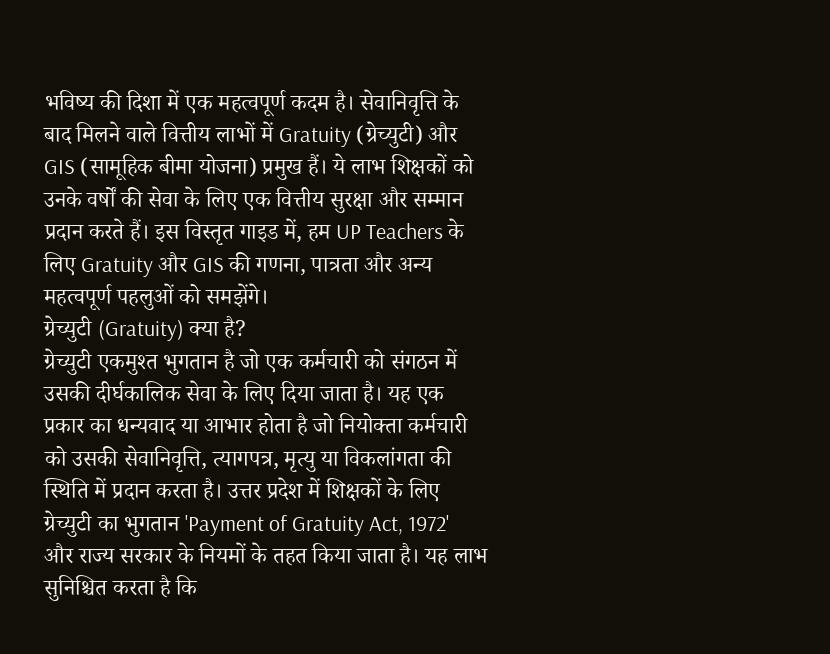भविष्य की दिशा में एक महत्वपूर्ण कदम है। सेवानिवृत्ति के बाद मिलने वाले वित्तीय लाभों में Gratuity (ग्रेच्युटी) और GIS (सामूहिक बीमा योजना) प्रमुख हैं। ये लाभ शिक्षकों को उनके वर्षों की सेवा के लिए एक वित्तीय सुरक्षा और सम्मान प्रदान करते हैं। इस विस्तृत गाइड में, हम UP Teachers के लिए Gratuity और GIS की गणना, पात्रता और अन्य महत्वपूर्ण पहलुओं को समझेंगे।
ग्रेच्युटी (Gratuity) क्या है?
ग्रेच्युटी एकमुश्त भुगतान है जो एक कर्मचारी को संगठन में उसकी दीर्घकालिक सेवा के लिए दिया जाता है। यह एक प्रकार का धन्यवाद या आभार होता है जो नियोक्ता कर्मचारी को उसकी सेवानिवृत्ति, त्यागपत्र, मृत्यु या विकलांगता की स्थिति में प्रदान करता है। उत्तर प्रदेश में शिक्षकों के लिए ग्रेच्युटी का भुगतान 'Payment of Gratuity Act, 1972' और राज्य सरकार के नियमों के तहत किया जाता है। यह लाभ सुनिश्चित करता है कि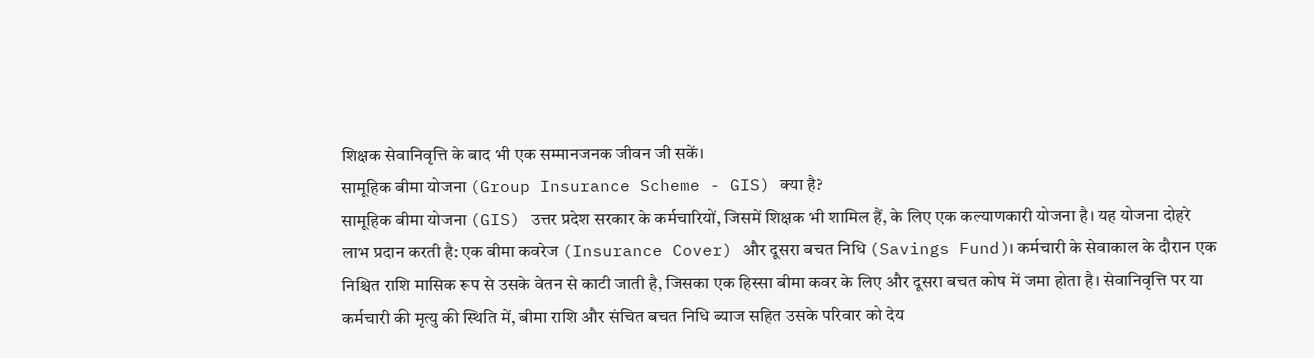शिक्षक सेवानिवृत्ति के बाद भी एक सम्मानजनक जीवन जी सकें।
सामूहिक बीमा योजना (Group Insurance Scheme - GIS) क्या है?
सामूहिक बीमा योजना (GIS) उत्तर प्रदेश सरकार के कर्मचारियों, जिसमें शिक्षक भी शामिल हैं, के लिए एक कल्याणकारी योजना है। यह योजना दोहरे लाभ प्रदान करती है: एक बीमा कवरेज (Insurance Cover) और दूसरा बचत निधि (Savings Fund)। कर्मचारी के सेवाकाल के दौरान एक निश्चित राशि मासिक रूप से उसके वेतन से काटी जाती है, जिसका एक हिस्सा बीमा कवर के लिए और दूसरा बचत कोष में जमा होता है। सेवानिवृत्ति पर या कर्मचारी की मृत्यु की स्थिति में, बीमा राशि और संचित बचत निधि ब्याज सहित उसके परिवार को देय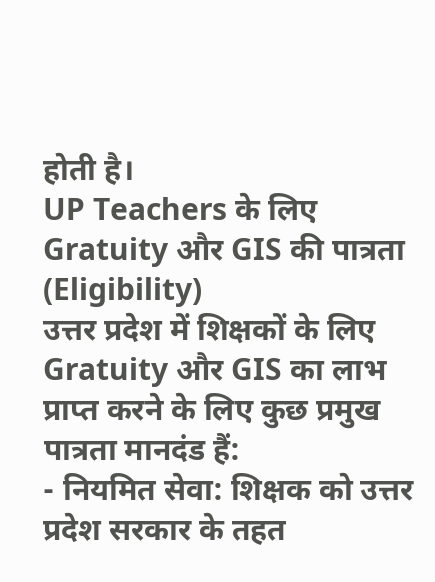होती है।
UP Teachers के लिए Gratuity और GIS की पात्रता (Eligibility)
उत्तर प्रदेश में शिक्षकों के लिए Gratuity और GIS का लाभ प्राप्त करने के लिए कुछ प्रमुख पात्रता मानदंड हैं:
- नियमित सेवा: शिक्षक को उत्तर प्रदेश सरकार के तहत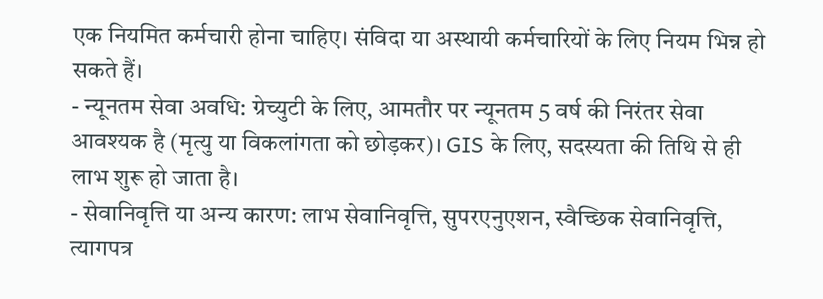एक नियमित कर्मचारी होना चाहिए। संविदा या अस्थायी कर्मचारियों के लिए नियम भिन्न हो सकते हैं।
- न्यूनतम सेवा अवधि: ग्रेच्युटी के लिए, आमतौर पर न्यूनतम 5 वर्ष की निरंतर सेवा आवश्यक है (मृत्यु या विकलांगता को छोड़कर)। GIS के लिए, सदस्यता की तिथि से ही लाभ शुरू हो जाता है।
- सेवानिवृत्ति या अन्य कारण: लाभ सेवानिवृत्ति, सुपरएनुएशन, स्वैच्छिक सेवानिवृत्ति, त्यागपत्र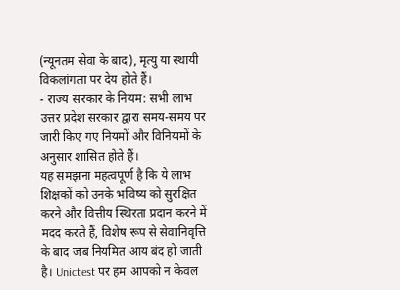(न्यूनतम सेवा के बाद), मृत्यु या स्थायी विकलांगता पर देय होते हैं।
- राज्य सरकार के नियम: सभी लाभ उत्तर प्रदेश सरकार द्वारा समय-समय पर जारी किए गए नियमों और विनियमों के अनुसार शासित होते हैं।
यह समझना महत्वपूर्ण है कि ये लाभ शिक्षकों को उनके भविष्य को सुरक्षित करने और वित्तीय स्थिरता प्रदान करने में मदद करते हैं, विशेष रूप से सेवानिवृत्ति के बाद जब नियमित आय बंद हो जाती है। Unictest पर हम आपको न केवल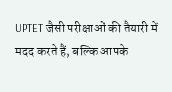UPTET जैसी परीक्षाओं की तैयारी में मदद करते हैं, बल्कि आपके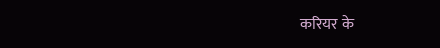करियर के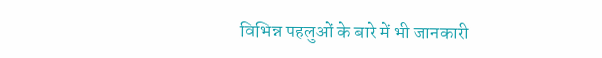विभिन्न पहलुओं के बारे में भी जानकारी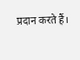प्रदान करते हैं।